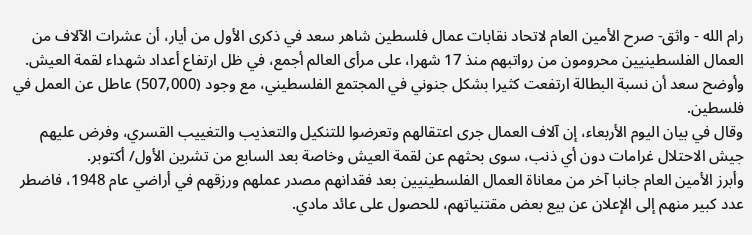رام الله - واثق- صرح الأمين العام لاتحاد نقابات عمال فلسطين شاهر سعد في ذكرى الأول من أيار، أن عشرات الآلاف من العمال الفلسطينيين محرومون من رواتبهم منذ 17 شهرا، على مرأى العالم أجمع، في ظل ارتفاع أعداد شهداء لقمة العيش.
وأوضح سعد أن نسبة البطالة ارتفعت كثيرا بشكل جنوني في المجتمع الفلسطيني، مع وجود (507,000) عاطل عن العمل في فلسطين.
وقال في بيان اليوم الأربعاء، إن آلاف العمال جرى اعتقالهم وتعرضوا للتنكيل والتعذيب والتغييب القسري، وفرض عليهم جيش الاحتلال غرامات دون أي ذنب، سوى بحثهم عن لقمة العيش وخاصة بعد السابع من تشرين الأول/ أكتوبر.
وأبرز الأمين العام جانبا آخر من معاناة العمال الفلسطينيين بعد فقدانهم مصدر عملهم ورزقهم في أراضي عام 1948، فاضطر عدد كبير منهم إلى الإعلان عن بيع بعض مقتنياتهم، للحصول على عائد مادي.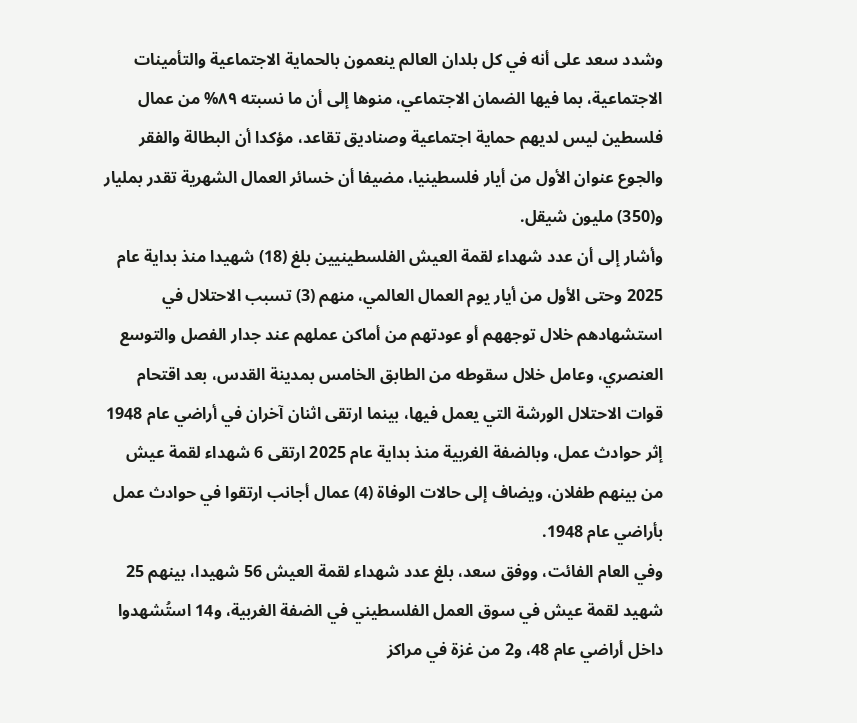وشدد سعد على أنه في كل بلدان العالم ينعمون بالحماية الاجتماعية والتأمينات الاجتماعية، بما فيها الضمان الاجتماعي، منوها إلى أن ما نسبته ٨٩% من عمال فلسطين ليس لديهم حماية اجتماعية وصناديق تقاعد، مؤكدا أن البطالة والفقر والجوع عنوان الأول من أيار فلسطينيا، مضيفا أن خسائر العمال الشهرية تقدر بمليار و(350) مليون شيقل.
وأشار إلى أن عدد شهداء لقمة العيش الفلسطينيين بلغ (18) شهيدا منذ بداية عام 2025 وحتى الأول من أيار يوم العمال العالمي، منهم (3) تسبب الاحتلال في استشهادهم خلال توجههم أو عودتهم من أماكن عملهم عند جدار الفصل والتوسع العنصري، وعامل خلال سقوطه من الطابق الخامس بمدينة القدس، بعد اقتحام قوات الاحتلال الورشة التي يعمل فيها، بينما ارتقى اثنان آخران في أراضي عام 1948 إثر حوادث عمل، وبالضفة الغربية منذ بداية عام 2025 ارتقى 6 شهداء لقمة عيش من بينهم طفلان، ويضاف إلى حالات الوفاة (4) عمال أجانب ارتقوا في حوادث عمل بأراضي عام 1948.
وفي العام الفائت، ووفق سعد، بلغ عدد شهداء لقمة العيش 56 شهيدا، بينهم 25 شهيد لقمة عيش في سوق العمل الفلسطيني في الضفة الغربية، و14 استُشهدوا داخل أراضي عام 48، و2 من غزة في مراكز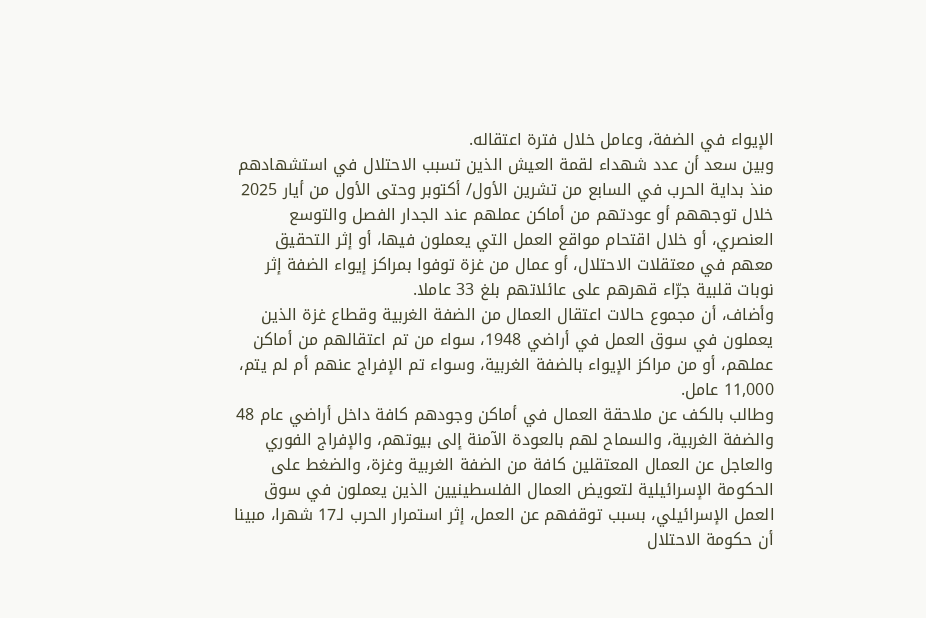الإيواء في الضفة، وعامل خلال فترة اعتقاله.
وبين سعد أن عدد شهداء لقمة العيش الذين تسبب الاحتلال في استشهادهم منذ بداية الحرب في السابع من تشرين الأول/ أكتوبر وحتى الأول من أيار 2025 خلال توجههم أو عودتهم من أماكن عملهم عند الجدار الفصل والتوسع العنصري، أو خلال اقتحام مواقع العمل التي يعملون فيها، أو إثر التحقيق معهم في معتقلات الاحتلال، أو عمال من غزة توفوا بمراكز إيواء الضفة إثر نوبات قلبية جرّاء قهرهم على عائلاتهم بلغ 33 عاملا.
وأضاف، أن مجموع حالات اعتقال العمال من الضفة الغربية وقطاع غزة الذين يعملون في سوق العمل في أراضي 1948، سواء من تم اعتقالهم من أماكن عملهم، أو من مراكز الإيواء بالضفة الغربية، وسواء تم الإفراج عنهم أم لم يتم، 11,000 عامل.
وطالب بالكف عن ملاحقة العمال في أماكن وجودهم كافة داخل أراضي عام 48 والضفة الغربية، والسماح لهم بالعودة الآمنة إلى بيوتهم، والإفراج الفوري والعاجل عن العمال المعتقلين كافة من الضفة الغربية وغزة، والضغط على الحكومة الإسرائيلية لتعويض العمال الفلسطينيين الذين يعملون في سوق العمل الإسرائيلي، بسبب توقفهم عن العمل، إثر استمرار الحرب لـ17 شهرا، مبينا أن حكومة الاحتلال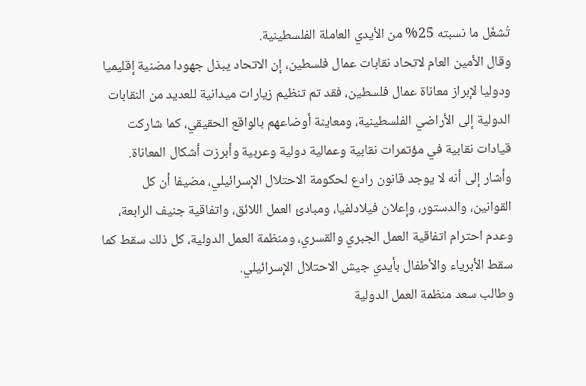تُشغّل ما نسبته 25% من الأيدي العاملة الفلسطينية.
وقال الأمين العام لاتحاد نقابات عمال فلسطين، إن الاتحاد يبذل جهودا مضنية إقليميا ودوليا لإبراز معاناة عمال فلسطين، فقد تم تنظيم زيارات ميدانية للعديد من النقابات الدولية إلى الأراضي الفلسطينية، ومعاينة أوضاعهم بالواقع الحقيقي، كما شاركت قيادات نقابية في مؤتمرات نقابية وعمالية دولية وعربية وأبرزت أشكال المعاناة.
وأشار إلى أنه لا يوجد قانون رادع لحكومة الاحتلال الإسرائيلي، مضيفا أن كل القوانين، والدستور، وإعلان فيلادلفيا، ومبادئ العمل اللائق، واتفاقية جنيف الرابعة، وعدم احترام اتفاقية العمل الجبري والقسري، ومنظمة العمل الدولية، كل ذلك سقط كما سقط الأبرياء والأطفال بأيدي جيش الاحتلال الإسرائيلي.
وطالب سعد منظمة العمل الدولية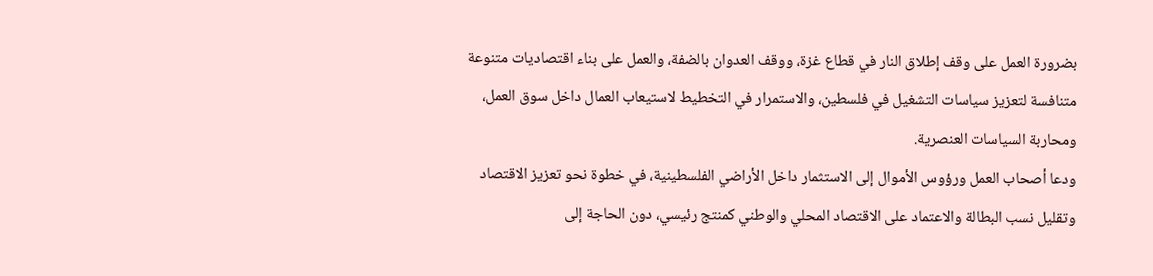بضرورة العمل على وقف إطلاق النار في قطاع غزة، ووقف العدوان بالضفة، والعمل على بناء اقتصاديات متنوعة متنافسة لتعزيز سياسات التشغيل في فلسطين، والاستمرار في التخطيط لاستيعاب العمال داخل سوق العمل، ومحاربة السياسات العنصرية.
ودعا أصحاب العمل ورؤوس الأموال إلى الاستثمار داخل الأراضي الفلسطينية، في خطوة نحو تعزيز الاقتصاد وتقليل نسب البطالة والاعتماد على الاقتصاد المحلي والوطني كمنتج رئيسي، دون الحاجة إلى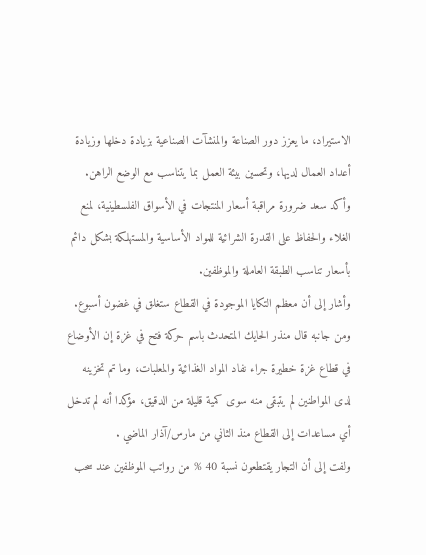الاستيراد، ما يعزز دور الصناعة والمنشآت الصناعية بزيادة دخلها وزيادة أعداد العمال لديها، وتحسين بيئة العمل بما يتناسب مع الوضع الراهن.
وأكد سعد ضرورة مراقبة أسعار المنتجات في الأسواق الفلسطينية، لمنع الغلاء والحفاظ على القدرة الشرائية للمواد الأساسية والمستهلكة بشكل دائم بأسعار تناسب الطبقة العاملة والموظفين.
وأشار إلى أن معظم التكايا الموجودة في القطاع ستغلق في غضون أسبوع.
ومن جانبه قال منذر الحايك المتحدث باسم حركة فتح في غزة إن الأوضاع في قطاع غزة خطيرة جراء نفاد المواد الغذائية والمعلبات، وما تم تخزينه لدى المواطنين لم يتبقى منه سوى كمية قليلة من الدقيق، مؤكدا أنه لم تدخل أي مساعدات إلى القطاع منذ الثاني من مارس/آذار الماضي .
ولفت إلى أن التجار يقتطعون نسبة 40 % من رواتب الموظفين عند سحب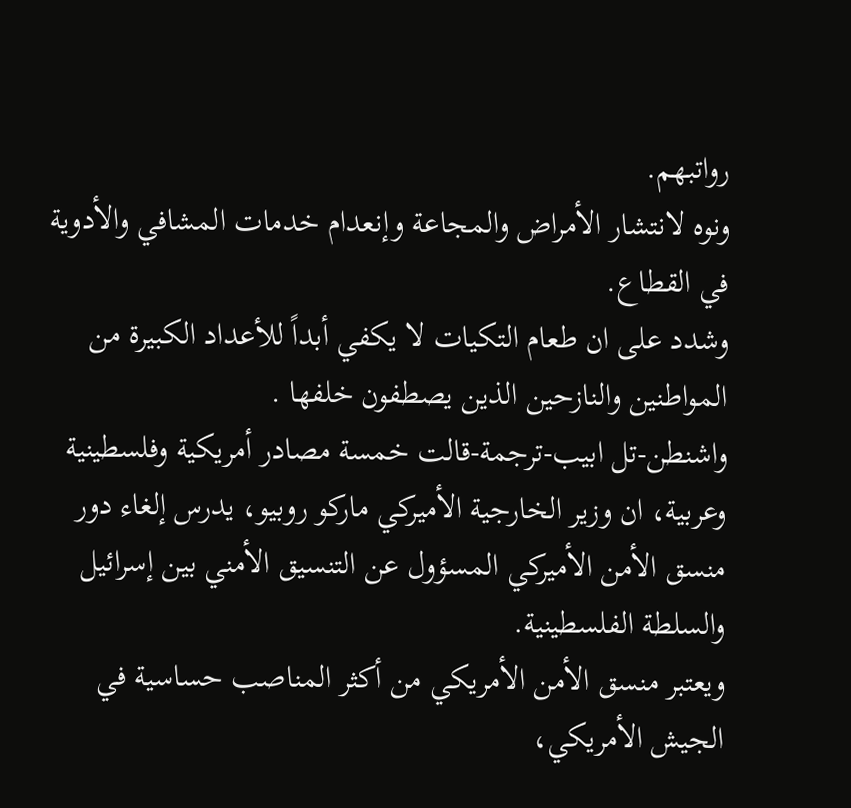رواتبهم.
ونوه لانتشار الأمراض والمجاعة وإنعدام خدمات المشافي والأدوية في القطاع.
وشدد على ان طعام التكيات لا يكفي أبداً للأعداد الكبيرة من المواطنين والنازحين الذين يصطفون خلفها .
واشنطن-تل ابيب-ترجمة-قالت خمسة مصادر أمريكية وفلسطينية وعربية، ان وزير الخارجية الأميركي ماركو روبيو، يدرس إلغاء دور منسق الأمن الأميركي المسؤول عن التنسيق الأمني بين إسرائيل والسلطة الفلسطينية.
ويعتبر منسق الأمن الأمريكي من أكثر المناصب حساسية في الجيش الأمريكي،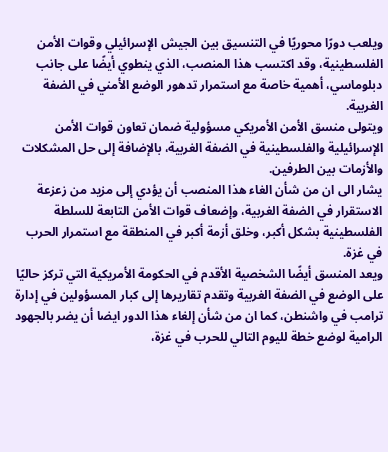ويلعب دورًا محوريًا في التنسيق بين الجيش الإسرائيلي وقوات الأمن الفلسطينية، وقد اكتسب هذا المنصب، الذي ينطوي أيضًا على جانب دبلوماسي، أهمية خاصة مع استمرار تدهور الوضع الأمني في الضفة الغربية.
ويتولى منسق الأمن الأمريكي مسؤولية ضمان تعاون قوات الأمن الإسرائيلية والفلسطينية في الضفة الغربية، بالإضافة إلى حل المشكلات والأزمات بين الطرفين.
يشار الى ان من شأن الغاء هذا المنصب أن يؤدي إلى مزيد من زعزعة الاستقرار في الضفة الغربية، وإضعاف قوات الأمن التابعة للسلطة الفلسطينية بشكل أكبر، وخلق أزمة أكبر في المنطقة مع استمرار الحرب في غزة.
ويعد المنسق أيضًا الشخصية الأقدم في الحكومة الأمريكية التي تركز حاليًا على الوضع في الضفة الغربية وتقدم تقاريرها إلى كبار المسؤولين في إدارة ترامب في واشنطن، كما ان من شأن إلغاء هذا الدور ايضا أن يضر بالجهود الرامية لوضع خطة لليوم التالي للحرب في غزة،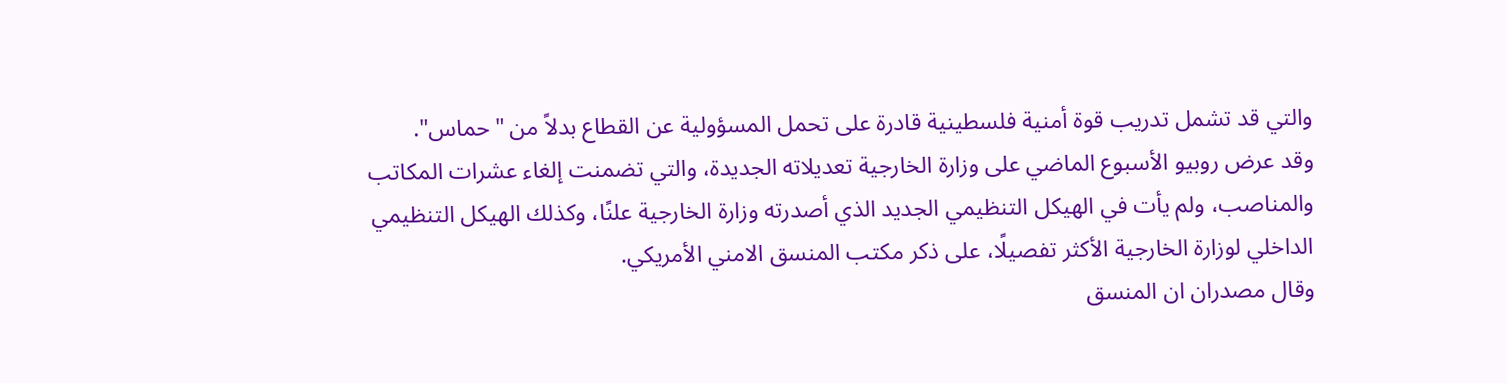والتي قد تشمل تدريب قوة أمنية فلسطينية قادرة على تحمل المسؤولية عن القطاع بدلاً من "حماس".
وقد عرض روبيو الأسبوع الماضي على وزارة الخارجية تعديلاته الجديدة، والتي تضمنت إلغاء عشرات المكاتب والمناصب، ولم يأت في الهيكل التنظيمي الجديد الذي أصدرته وزارة الخارجية علنًا، وكذلك الهيكل التنظيمي الداخلي لوزارة الخارجية الأكثر تفصيلًا، على ذكر مكتب المنسق الامني الأمريكي.
وقال مصدران ان المنسق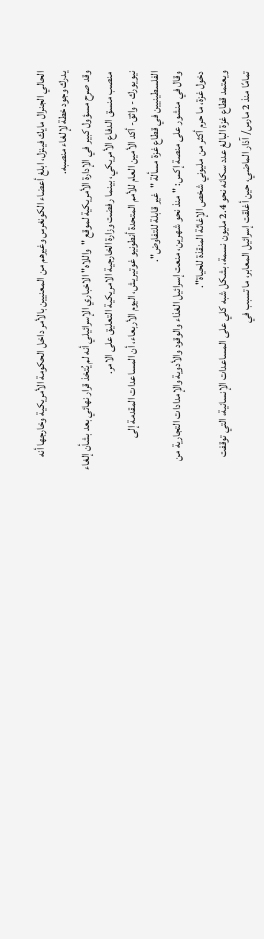الحالي الجنرال مايك فينزل، ابلغ أعضاء الكونغرس وغيرهم من المعنيين بالأمر داخل الحكومة الأمريكية وخارجها أنه يدرك وجود خطة لإلغاء منصبه.
وقد صرح مسؤول كبير في الإدارة الأمريكية لموقع "واللاه" الاخباري الإسرائيلي أنه لم يُتخذ قرار نهائي بعد بشأن إلغاء منصب منسق الدفاع الأمريكي، بينما رفضت وزارة الخارجية الامريكية التعليق على الامر.
نيويورك - واثق- أكد الأمين العام للأمم المتحدة أنطونيو غوتيريش، اليوم الأربعاء، أن المساعدات المقدمة إلى الفلسطينيين في قطاع غزة مسألة "غير قابلة للتفاوض".
وقال في منشور على منصة إكس: "منذ نحو شهرين، منعت إسرائيل الغذاء والوقود والأدوية والإمدادات التجارية من دخول غزة، ما حرم أكثر من مليوني شخص الإغاثة المنقذة للحياة".
ويعتمد قطاع غزة البالغ عدد سكانه نحو 2.4 مليون نسمة، بشكل شبه كلي على المساعدات الإنسانية، التي توقفت تمامًا منذ 2 مارس/ آذار الماضي، حين أغلقت إسرائيل المعابر، ما تسبب في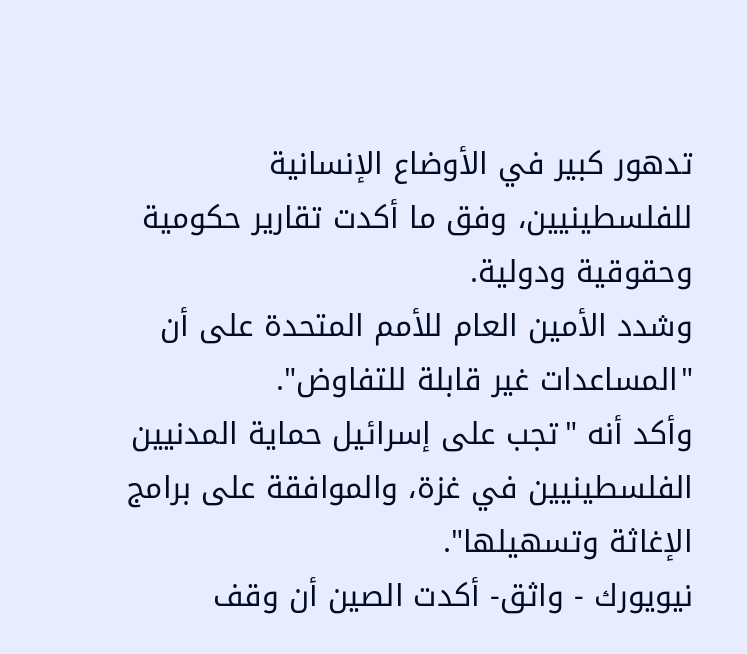تدهور كبير في الأوضاع الإنسانية للفلسطينيين، وفق ما أكدت تقارير حكومية وحقوقية ودولية.
وشدد الأمين العام للأمم المتحدة على أن "المساعدات غير قابلة للتفاوض".
وأكد أنه "تجب على إسرائيل حماية المدنيين الفلسطينيين في غزة، والموافقة على برامج الإغاثة وتسهيلها".
نيويورك - واثق- أكدت الصين أن وقف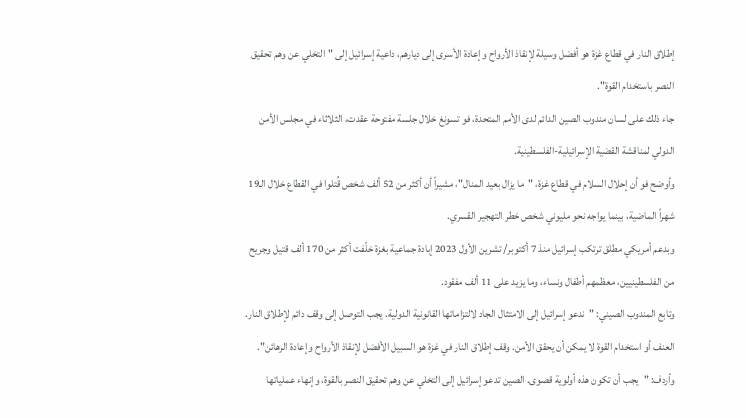إطلاق النار في قطاع غزة هو أفضل وسيلة لإنقاذ الأرواح وإعادة الأسرى إلى ديارهم، داعية إسرائيل إلى "التخلي عن وهم تحقيق النصر باستخدام القوة".
جاء ذلك على لسان مندوب الصين الدائم لدى الأمم المتحدة، فو تسونغ خلال جلسة مفتوحة عقدت، الثلاثاء في مجلس الأمن الدولي لمناقشة القضية الإسرائيلية-الفلسطينية.
وأوضح فو أن إحلال السلام في قطاع غزة، "ما يزال بعيد المنال"، مشيراً أن أكثر من 52 ألف شخص قُتلوا في القطاع خلال الـ19 شهراً الماضية، بينما يواجه نحو مليوني شخص خطر التهجير القسري.
وبدعم أمريكي مطلق ترتكب إسرائيل منذ 7 أكتوبر/ تشرين الأول 2023 إبادة جماعية بغزة خلّفت أكثر من 170 ألف قتيل وجريح من الفلسطينيين، معظمهم أطفال ونساء، وما يزيد على 11 ألف مفقود.
وتابع المندوب الصيني: "ندعو إسرائيل إلى الامتثال الجاد لالتزاماتها القانونية الدولية. يجب التوصل إلى وقف دائم لإطلاق النار. العنف أو استخدام القوة لا يمكن أن يحقق الأمن. وقف إطلاق النار في غزة هو السبيل الأفضل لإنقاذ الأرواح وإعادة الرهائن".
وأردف: "يجب أن تكون هذه أولوية قصوى. الصين تدعو إسرائيل إلى التخلي عن وهم تحقيق النصر بالقوة، وإنهاء عملياتها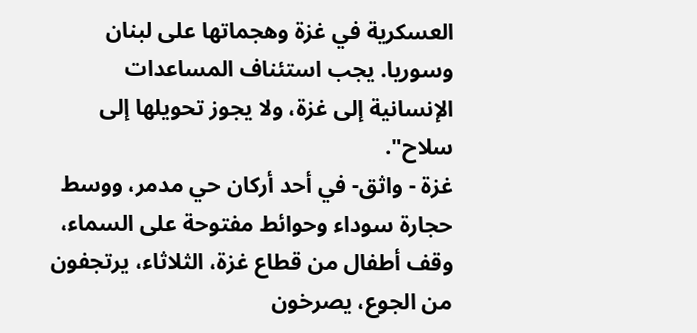العسكرية في غزة وهجماتها على لبنان وسوريا. يجب استئناف المساعدات الإنسانية إلى غزة، ولا يجوز تحويلها إلى سلاح".
غزة - واثق- في أحد أركان حي مدمر، ووسط حجارة سوداء وحوائط مفتوحة على السماء، وقف أطفال من قطاع غزة، الثلاثاء، يرتجفون من الجوع، يصرخون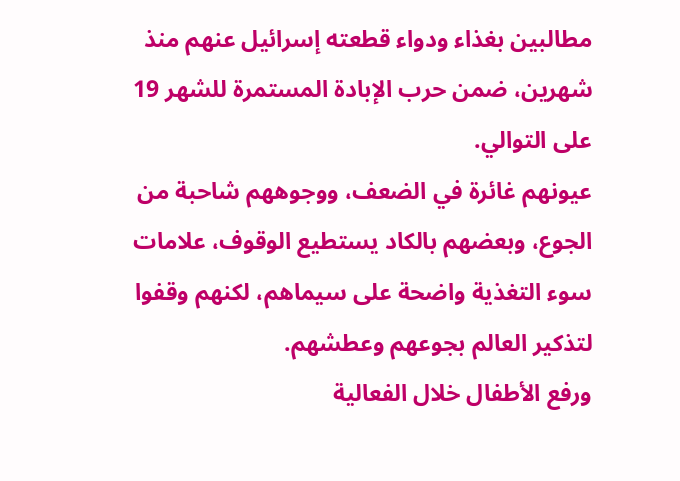مطالبين بغذاء ودواء قطعته إسرائيل عنهم منذ شهرين، ضمن حرب الإبادة المستمرة للشهر 19 على التوالي.
عيونهم غائرة في الضعف، ووجوههم شاحبة من الجوع، وبعضهم بالكاد يستطيع الوقوف، علامات سوء التغذية واضحة على سيماهم، لكنهم وقفوا لتذكير العالم بجوعهم وعطشهم.
ورفع الأطفال خلال الفعالية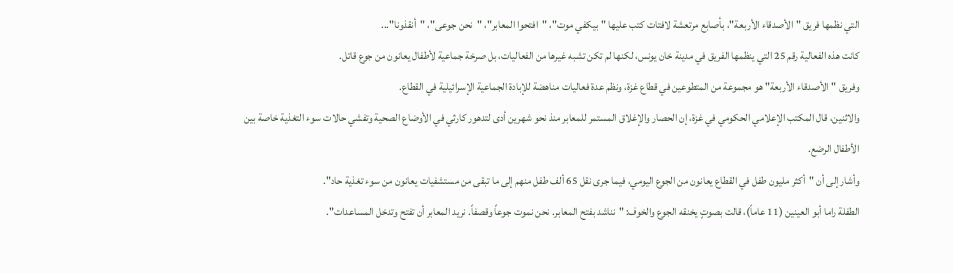التي نظمها فريق "الأصدقاء الأربعة"، بأصابع مرتعشة لافتات كتب عليها "بيكفي موت"، "افتحوا المعابر"، "نحن جوعى"، "أنقذونا"...
كانت هذه الفعالية رقم 25 التي ينظمها الفريق في مدينة خان يونس، لكنها لم تكن تشبه غيرها من الفعاليات، بل صرخة جماعية لأطفال يعانون من جوع قاتل.
وفريق "الأصدقاء الأربعة" هو مجموعة من المتطوعين في قطاع غزة، ونظم عدة فعاليات مناهضة للإبادة الجماعية الإسرائيلية في القطاع.
والاثنين، قال المكتب الإعلامي الحكومي في غزة، إن الحصار والإغلاق المستمر للمعابر منذ نحو شهرين أدى لتدهور كارثي في الأوضاع الصحية وتفشي حالات سوء التغذية خاصة بين الأطفال الرضع.
وأشار إلى أن "أكثر مليون طفل في القطاع يعانون من الجوع اليومي، فيما جرى نقل 65 ألف طفل منهم إلى ما تبقى من مستشفيات يعانون من سوء تغذية حاد".
الطفلة راما أبو العينين (11 عاماً)، قالت بصوتٍ يخنقه الجوع والخوف: "نناشد بفتح المعابر. نحن نموت جوعاً وقصفاً. نريد المعابر أن تفتح وتدخل المساعدات".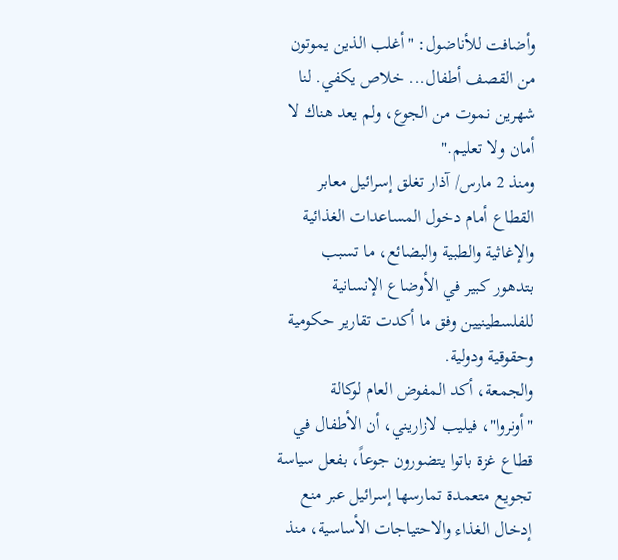وأضافت للأناضول: "أغلب الذين يموتون من القصف أطفال... خلاص يكفي. لنا شهرين نموت من الجوع، ولم يعد هناك لا أمان ولا تعليم."
ومنذ 2 مارس/ آذار تغلق إسرائيل معابر القطاع أمام دخول المساعدات الغذائية والإغاثية والطبية والبضائع، ما تسبب بتدهور كبير في الأوضاع الإنسانية للفلسطينيين وفق ما أكدت تقارير حكومية وحقوقية ودولية.
والجمعة، أكد المفوض العام لوكالة "أونروا"، فيليب لازاريني، أن الأطفال في قطاع غزة باتوا يتضورون جوعاً، بفعل سياسة تجويع متعمدة تمارسها إسرائيل عبر منع إدخال الغذاء والاحتياجات الأساسية، منذ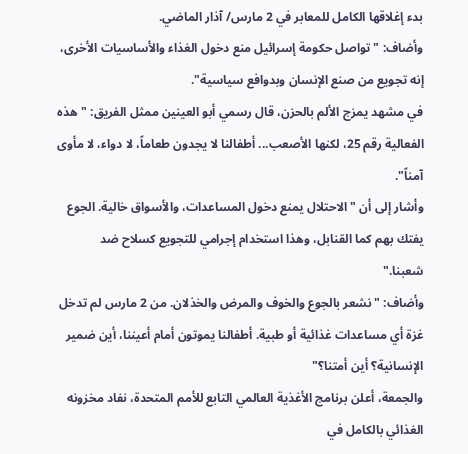بدء إغلاقها الكامل للمعابر في 2 مارس/ آذار الماضي.
وأضاف: "تواصل حكومة إسرائيل منع دخول الغذاء والأساسيات الأخرى، إنه تجويع من صنع الإنسان وبدوافع سياسية".
في مشهد يمزج الألم بالحزن، قال رسمي أبو العينين ممثل الفريق: "هذه الفعالية رقم 25، لكنها الأصعب... أطفالنا لا يجدون طعاماً، لا دواء، لا مأوى آمناً".
وأشار إلى أن "الاحتلال يمنع دخول المساعدات، والأسواق خالية. الجوع يفتك بهم كما القنابل، وهذا استخدام إجرامي للتجويع كسلاح ضد شعبنا."
وأضاف: "نشعر بالجوع والخوف والمرض والخذلان. من 2 مارس لم تدخل غزة أي مساعدات غذائية أو طبية. أطفالنا يموتون أمام أعيننا، أين ضمير الإنسانية؟ أين أمتنا؟"
والجمعة، أعلن برنامج الأغذية العالمي التابع للأمم المتحدة، نفاد مخزونه الغذائي بالكامل في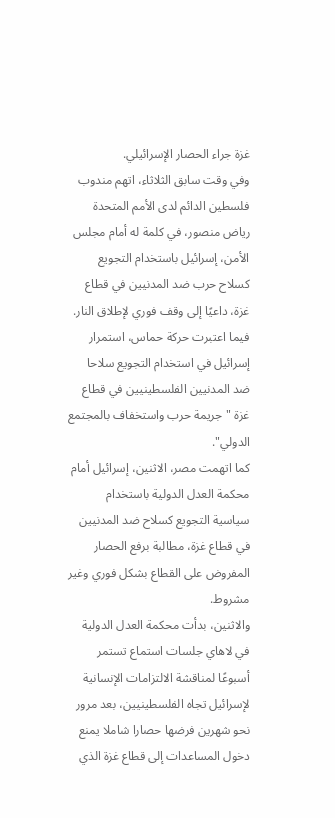غزة جراء الحصار الإسرائيلي.
وفي وقت سابق الثلاثاء، اتهم مندوب فلسطين الدائم لدى الأمم المتحدة رياض منصور، في كلمة له أمام مجلس الأمن، إسرائيل باستخدام التجويع كسلاح حرب ضد المدنيين في قطاع غزة، داعيًا إلى وقف فوري لإطلاق النار.
فيما اعتبرت حركة حماس، استمرار إسرائيل في استخدام التجويع سلاحا ضد المدنيين الفلسطينيين في قطاع غزة "جريمة حرب واستخفاف بالمجتمع الدولي".
كما اتهمت مصر، الاثنين، إسرائيل أمام محكمة العدل الدولية باستخدام سياسية التجويع كسلاح ضد المدنيين في قطاع غزة، مطالبة برفع الحصار المفروض على القطاع بشكل فوري وغير مشروط.
والاثنين، بدأت محكمة العدل الدولية في لاهاي جلسات استماع تستمر أسبوعًا لمناقشة الالتزامات الإنسانية لإسرائيل تجاه الفلسطينيين، بعد مرور نحو شهرين فرضها حصارا شاملا يمنع دخول المساعدات إلى قطاع غزة الذي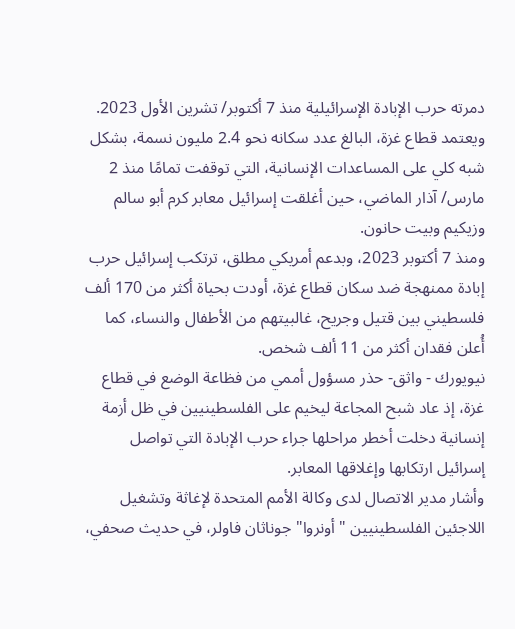دمرته حرب الإبادة الإسرائيلية منذ 7 أكتوبر/ تشرين الأول 2023.
ويعتمد قطاع غزة، البالغ عدد سكانه نحو 2.4 مليون نسمة، بشكل شبه كلي على المساعدات الإنسانية، التي توقفت تمامًا منذ 2 مارس/ آذار الماضي، حين أغلقت إسرائيل معابر كرم أبو سالم وزيكيم وبيت حانون.
ومنذ 7 أكتوبر 2023، وبدعم أمريكي مطلق، ترتكب إسرائيل حرب إبادة ممنهجة ضد سكان قطاع غزة، أودت بحياة أكثر من 170 ألف فلسطيني بين قتيل وجريح، غالبيتهم من الأطفال والنساء، كما أُعلن فقدان أكثر من 11 ألف شخص.
نيويورك - واثق- حذر مسؤول أممي من فظاعة الوضع في قطاع غزة، إذ عاد شبح المجاعة ليخيم على الفلسطينيين في ظل أزمة إنسانية دخلت أخطر مراحلها جراء حرب الإبادة التي تواصل إسرائيل ارتكابها وإغلاقها المعابر.
وأشار مدير الاتصال لدى وكالة الأمم المتحدة لإغاثة وتشغيل اللاجئين الفلسطينيين "أونروا" جوناثان فاولر، في حديث صحفي،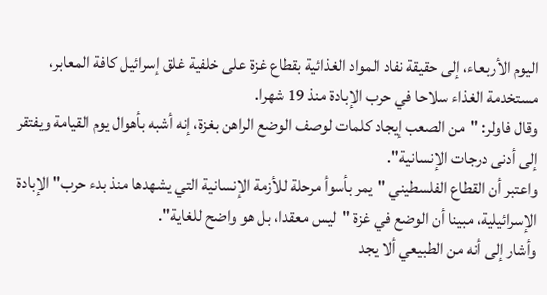اليوم الأربعاء، إلى حقيقة نفاد المواد الغذائية بقطاع غزة على خلفية غلق إسرائيل كافة المعابر، مستخدمة الغذاء سلاحا في حرب الإبادة منذ 19 شهرا.
وقال فاولر: "من الصعب إيجاد كلمات لوصف الوضع الراهن بغزة، إنه أشبه بأهوال يوم القيامة ويفتقر إلى أدنى درجات الإنسانية".
واعتبر أن القطاع الفلسطيني "يمر بأسوأ مرحلة للأزمة الإنسانية التي يشهدها منذ بدء حرب" الإبادة الإسرائيلية، مبينا أن الوضع في غزة "ليس معقدا، بل هو واضح للغاية".
وأشار إلى أنه من الطبيعي ألا يجد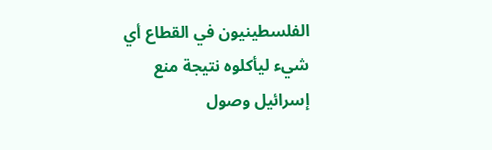الفلسطينيون في القطاع أي شيء ليأكلوه نتيجة منع إسرائيل وصول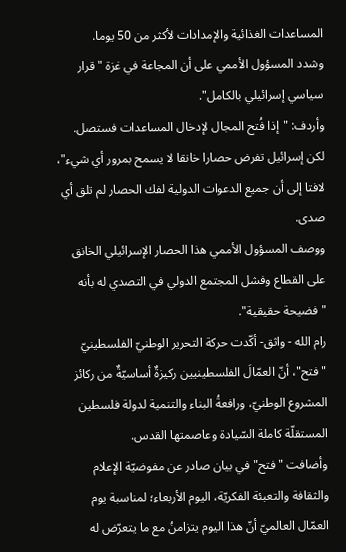المساعدات الغذائية والإمدادات لأكثر من 50 يوما.
وشدد المسؤول الأممي على أن المجاعة في غزة "قرار سياسي إسرائيلي بالكامل".
وأردف: "إذا فُتح المجال لإدخال المساعدات فستصل. لكن إسرائيل تفرض حصارا خانقا لا يسمح بمرور أي شيء"، لافتا إلى أن جميع الدعوات الدولية لفك الحصار لم تلق أي صدى.
ووصف المسؤول الأممي هذا الحصار الإسرائيلي الخانق على القطاع وفشل المجتمع الدولي في التصدي له بأنه "فضيحة حقيقية".
رام الله - واثق- أكّدت حركة التحرير الوطنيّ الفلسطينيّ "فتح"، أنّ العمّالَ الفلسطينيين ركيزةٌ أساسيّةٌ من ركائز المشروع الوطنيّ، ورافعةُ البناء والتنمية لدولة فلسطين المستقلّة كاملة السّيادة وعاصمتها القدس.
وأضافت "فتح" في بيان صادر عن مفوضيّة الإعلام والثقافة والتعبئة الفكريّة، اليوم الأربعاء؛ لمناسبة يوم العمّال العالميّ أنّ هذا اليوم يتزامنُ مع ما يتعرّض له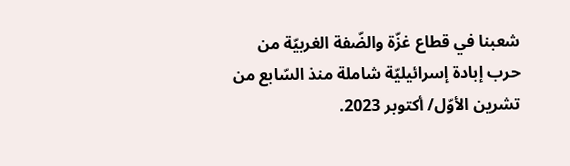شعبنا في قطاع غزّة والضّفة الغربيّة من حرب إبادة إسرائيليّة شاملة منذ السّابع من تشرين الأوّل/ أكتوبر 2023.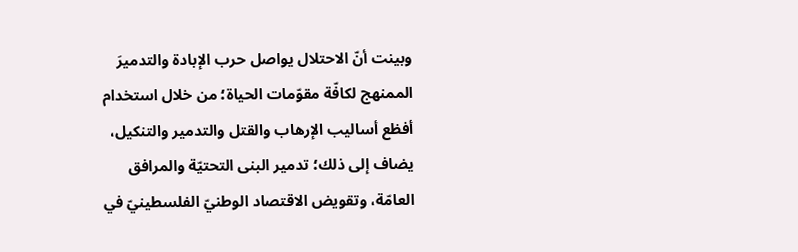وبينت أنّ الاحتلال يواصل حرب الإبادة والتدميرَ الممنهج لكافّة مقوّمات الحياة؛ من خلال استخدام أفظع أساليب الإرهاب والقتل والتدمير والتنكيل، يضاف إلى ذلك؛ تدمير البنى التحتيّة والمرافق العامّة، وتقويض الاقتصاد الوطنيّ الفلسطينيّ في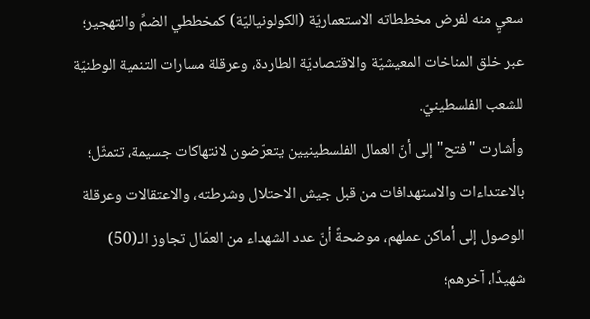سعيٍ منه لفرض مخططاته الاستعماريّة (الكولونياليّة) كمخططي الضمِّ والتهجير؛ عبر خلق المناخات المعيشيّة والاقتصاديّة الطاردة، وعرقلة مسارات التنمية الوطنيّة للشعب الفلسطينيّ.
وأشارت "فتح" إلى أنّ العمال الفلسطينيين يتعرّضون لانتهاكات جسيمة، تتمثّل؛ بالاعتداءات والاستهدافات من قبل جيش الاحتلال وشرطته، والاعتقالات وعرقلة الوصول إلى أماكن عملهم، موضحةً أنّ عدد الشهداء من العمّال تجاوز الـ(50) شهيدًا، آخرهم؛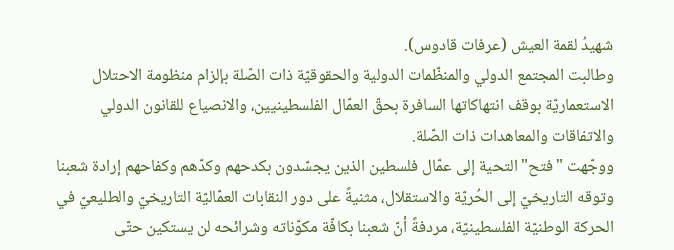شهيدُ لقمة العيش (عرفات قادوس).
وطالبت المجتمع الدولي والمنظّمات الدولية والحقوقيّة ذات الصّلة بإلزام منظومة الاحتلال الاستعماريّة بوقف انتهاكاتها السافرة بحقّ العمّال الفلسطينيين، والانصياع للقانون الدولي والاتفاقات والمعاهدات ذات الصّلة.
ووجّهت "فتح" التحية إلى عمّال فلسطين الذين يجسّدون بكدحهم وكدّهم وكفاحهم إرادة شعبنا وتوقه التاريخيّ إلى الحُريّة والاستقلال، مثنيةً على دور النقابات العمّاليّة التاريخيّ والطليعيّ في الحركة الوطنيّة الفلسطينيّة، مردفةً أنّ شعبنا بكافّة مكوّناته وشرائحه لن يستكين حتّى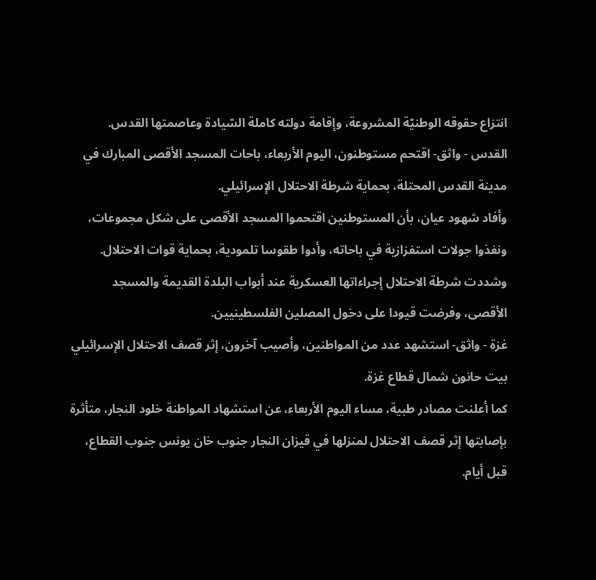انتزاع حقوقه الوطنيّة المشروعة، وإقامة دولته كاملة السّيادة وعاصمتها القدس.
القدس - واثق- اقتحم مستوطنون، اليوم الأربعاء، باحات المسجد الأقصى المبارك في مدينة القدس المحتلة، بحماية شرطة الاحتلال الإسرائيلي.
وأفاد شهود عيان، بأن المستوطنين اقتحموا المسجد الأقصى على شكل مجموعات، ونفذوا جولات استفزازية في باحاته، وأدوا طقوسا تلمودية، بحماية قوات الاحتلال.
وشددت شرطة الاحتلال إجراءاتها العسكرية عند أبواب البلدة القديمة والمسجد الأقصى، وفرضت قيودا على دخول المصلين الفلسطينيين.
غزة - واثق- استشهد عدد من المواطنين، وأصيب آخرون، إثر قصف الاحتلال الإسرائيلي بيت حانون شمال قطاع غزة.
كما أعلنت مصادر طبية، مساء اليوم الأربعاء، عن استشهاد المواطنة خلود النجار، متأثرة بإصابتها إثر قصف الاحتلال لمنزلها في قيزان النجار جنوب خان يونس جنوب القطاع، قبل أيام.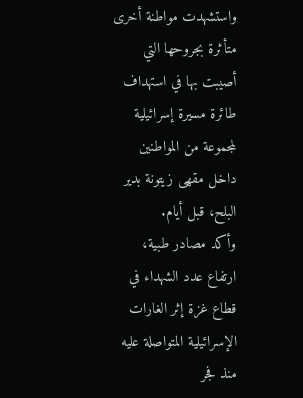واستشهدت مواطنة أخرى متأثرة بجروحها التي أصيبت بها في استهداف طائرة مسيرة إسرائيلية لمجموعة من المواطنين داخل مقهى زيتونة بدير البلح، قبل أيام.
وأكد مصادر طبية، ارتفاع عدد الشهداء في قطاع غزة إثر الغارات الإسرائيلية المتواصلة عليه منذ فجر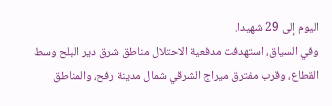اليوم إلى 29 شهيدا.
وفي السياق، استهدفت مدفعية الاحتلال مناطق شرق دير البلح وسط القطاع، وقرب مفترق ميراج الشرقي شمال مدينة رفح، والمناطق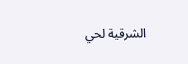الشرقية لحي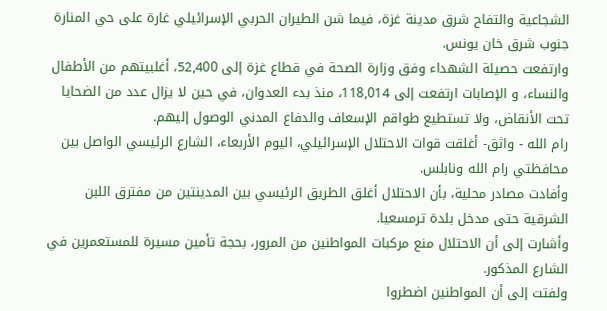الشجاعية والتفاح شرق مدينة غزة، فيما شن الطيران الحربي الإسرائيلي غارة على حي المنارة جنوب شرق خان يونس.
وارتفعت حصيلة الشهداء وفق وزارة الصحة في قطاع غزة إلى 52,400، أغلبيتهم من الأطفال والنساء، و الإصابات ارتفعت إلى 118,014، منذ بدء العدوان، في حين لا يزال عدد من الضحايا تحت الأنقاض، ولا تستطيع طواقم الإسعاف والدفاع المدني الوصول إليهم.
رام الله - واثق- أغلقت قوات الاحتلال الإسرائيلي، اليوم الأربعاء، الشارع الرئيسي الواصل بين محافظتي رام الله ونابلس.
وأفادت مصادر محلية، بأن الاحتلال أغلق الطريق الرئيسي بين المدينتين من مفترق اللبن الشرقية حتى مدخل بلدة ترمسعيا.
وأشارت إلى أن الاحتلال منع مركبات المواطنين من المرور، بحجة تأمين مسيرة للمستعمرين في الشارع المذكور.
ولفتت إلى أن المواطنين اضطروا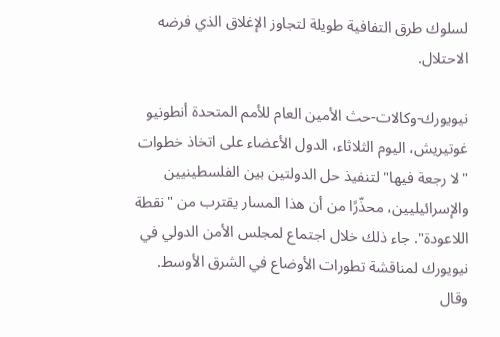لسلوك طرق التفافية طويلة لتجاوز الإغلاق الذي فرضه الاحتلال.

نيويورك-وكالات-حث الأمين العام للأمم المتحدة أنطونيو غوتيريش، اليوم الثلاثاء، الدول الأعضاء على اتخاذ خطوات "لا رجعة فيها" لتنفيذ حل الدولتين بين الفلسطينيين والإسرائيليين، محذّرًا من أن هذا المسار يقترب من "نقطة اللاعودة". جاء ذلك خلال اجتماع لمجلس الأمن الدولي في نيويورك لمناقشة تطورات الأوضاع في الشرق الأوسط.
وقال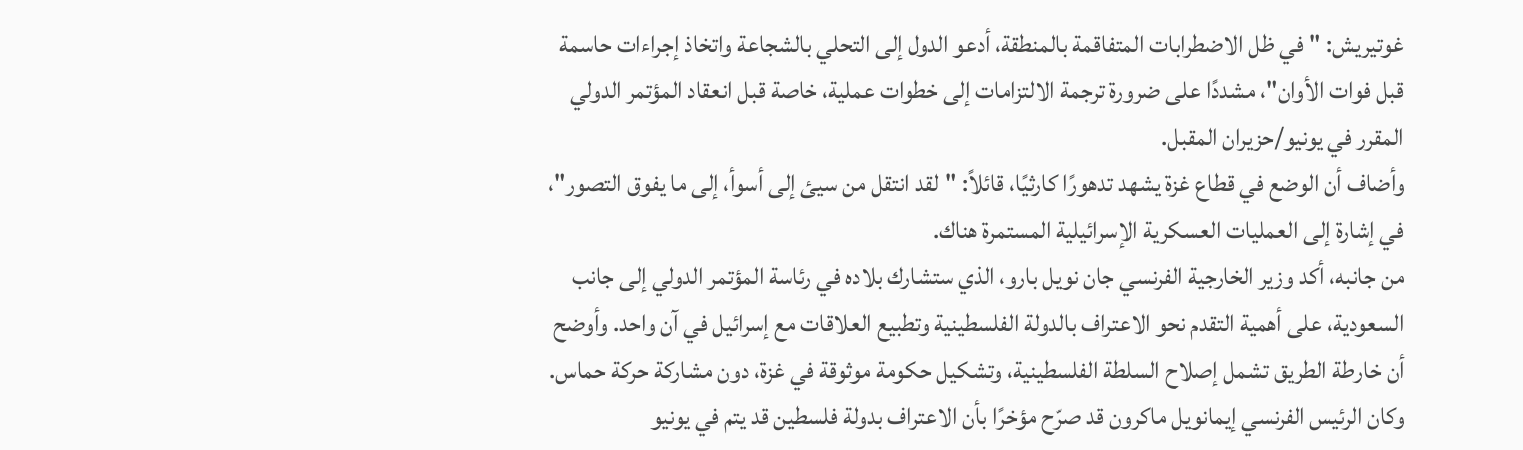غوتيريش: "في ظل الاضطرابات المتفاقمة بالمنطقة، أدعو الدول إلى التحلي بالشجاعة واتخاذ إجراءات حاسمة قبل فوات الأوان"، مشددًا على ضرورة ترجمة الالتزامات إلى خطوات عملية، خاصة قبل انعقاد المؤتمر الدولي المقرر في يونيو/حزيران المقبل.
وأضاف أن الوضع في قطاع غزة يشهد تدهورًا كارثيًا، قائلاً: "لقد انتقل من سيئ إلى أسوأ، إلى ما يفوق التصور"، في إشارة إلى العمليات العسكرية الإسرائيلية المستمرة هناك.
من جانبه، أكد وزير الخارجية الفرنسي جان نويل بارو، الذي ستشارك بلاده في رئاسة المؤتمر الدولي إلى جانب السعودية، على أهمية التقدم نحو الاعتراف بالدولة الفلسطينية وتطبيع العلاقات مع إسرائيل في آن واحد. وأوضح أن خارطة الطريق تشمل إصلاح السلطة الفلسطينية، وتشكيل حكومة موثوقة في غزة، دون مشاركة حركة حماس.
وكان الرئيس الفرنسي إيمانويل ماكرون قد صرّح مؤخرًا بأن الاعتراف بدولة فلسطين قد يتم في يونيو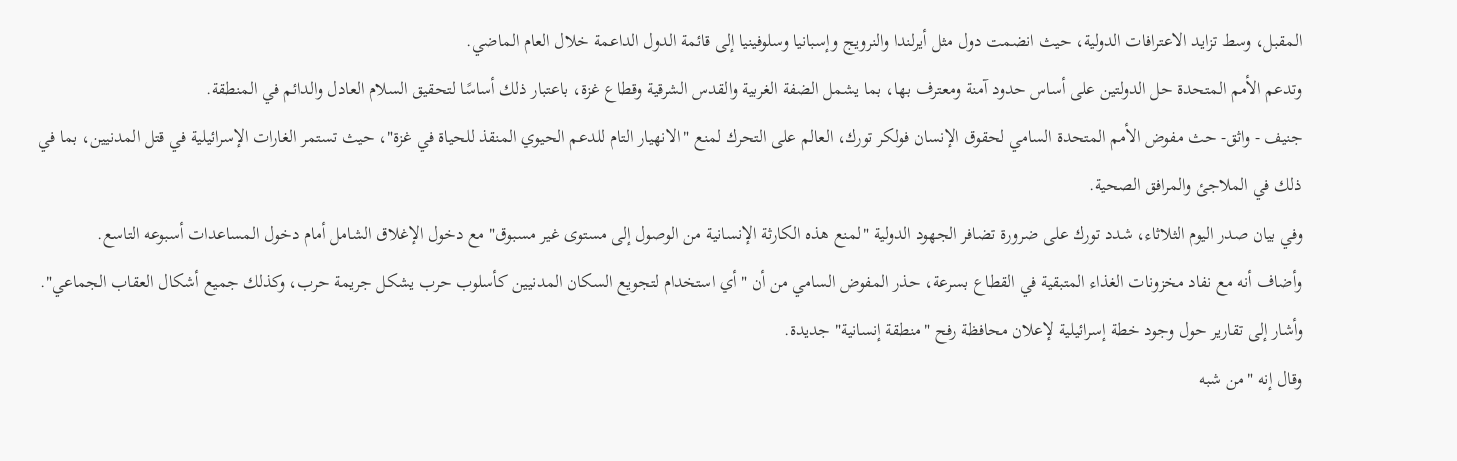المقبل، وسط تزايد الاعترافات الدولية، حيث انضمت دول مثل أيرلندا والنرويج وإسبانيا وسلوفينيا إلى قائمة الدول الداعمة خلال العام الماضي.
وتدعم الأمم المتحدة حل الدولتين على أساس حدود آمنة ومعترف بها، بما يشمل الضفة الغربية والقدس الشرقية وقطاع غزة، باعتبار ذلك أساسًا لتحقيق السلام العادل والدائم في المنطقة.
جنيف - واثق- حث مفوض الأمم المتحدة السامي لحقوق الإنسان فولكر تورك، العالم على التحرك لمنع "الانهيار التام للدعم الحيوي المنقذ للحياة في غزة"، حيث تستمر الغارات الإسرائيلية في قتل المدنيين، بما في ذلك في الملاجئ والمرافق الصحية.
وفي بيان صدر اليوم الثلاثاء، شدد تورك على ضرورة تضافر الجهود الدولية "لمنع هذه الكارثة الإنسانية من الوصول إلى مستوى غير مسبوق" مع دخول الإغلاق الشامل أمام دخول المساعدات أسبوعه التاسع.
وأضاف أنه مع نفاد مخزونات الغذاء المتبقية في القطاع بسرعة، حذر المفوض السامي من أن "أي استخدام لتجويع السكان المدنيين كأسلوب حرب يشكل جريمة حرب، وكذلك جميع أشكال العقاب الجماعي".
وأشار إلى تقارير حول وجود خطة إسرائيلية لإعلان محافظة رفح "منطقة إنسانية" جديدة.
وقال إنه "من شبه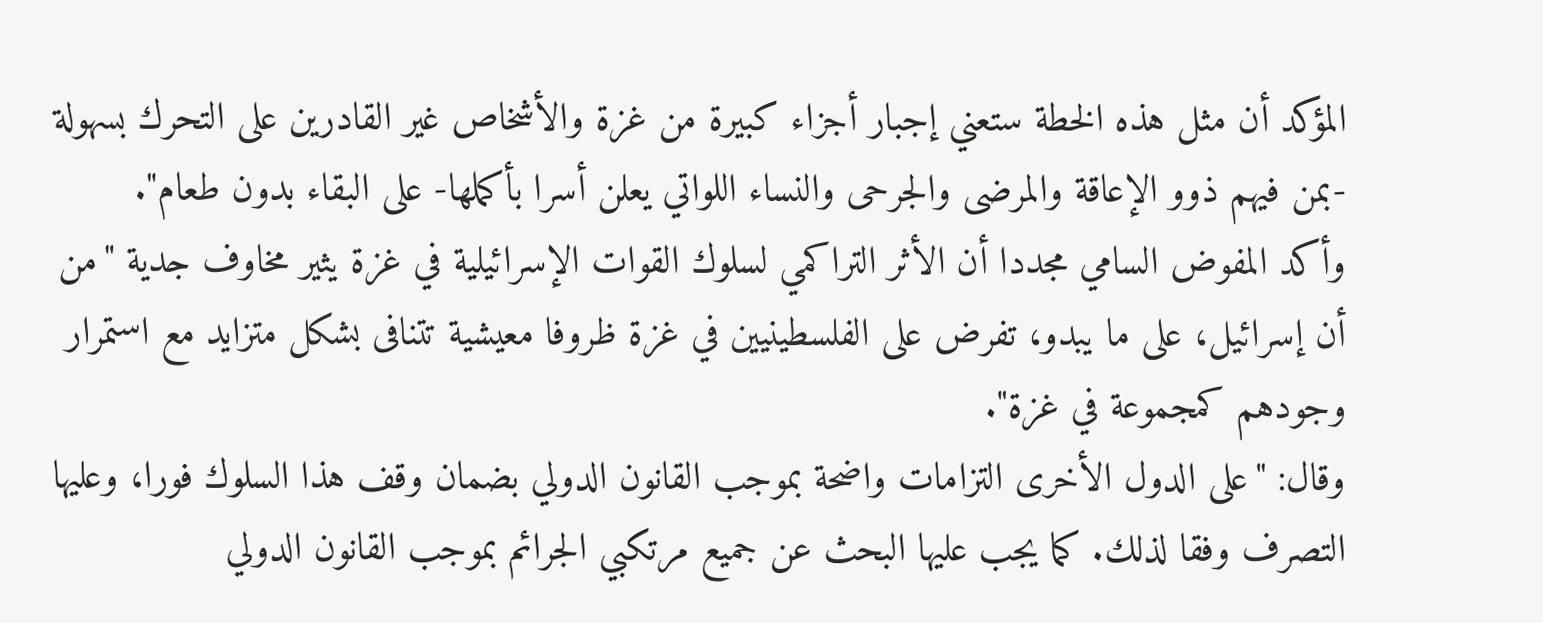المؤكد أن مثل هذه الخطة ستعني إجبار أجزاء كبيرة من غزة والأشخاص غير القادرين على التحرك بسهولة -بمن فيهم ذوو الإعاقة والمرضى والجرحى والنساء اللواتي يعلن أسرا بأكملها- على البقاء بدون طعام".
وأكد المفوض السامي مجددا أن الأثر التراكمي لسلوك القوات الإسرائيلية في غزة يثير مخاوف جدية "من أن إسرائيل، على ما يبدو، تفرض على الفلسطينيين في غزة ظروفا معيشية تتنافى بشكل متزايد مع استمرار وجودهم كمجموعة في غزة".
وقال: "على الدول الأخرى التزامات واضحة بموجب القانون الدولي بضمان وقف هذا السلوك فورا، وعليها التصرف وفقا لذلك. كما يجب عليها البحث عن جميع مرتكبي الجرائم بموجب القانون الدولي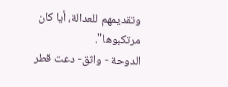وتقديمهم للعدالة، أيا كان مرتكبوها".
الدوحة - واثق- دعت قطر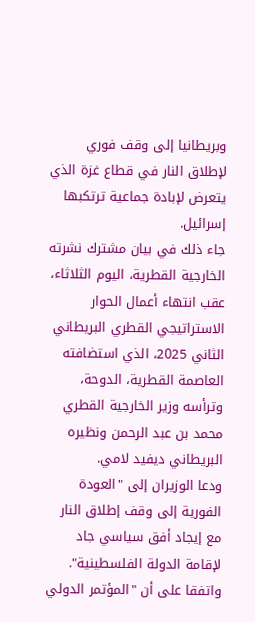وبريطانيا إلى وقف فوري لإطلاق النار في قطاع غزة الذي يتعرض لإبادة جماعية ترتكبها إسرائيل.
جاء ذلك في بيان مشترك نشرته الخارجية القطرية، اليوم الثلاثاء، عقب انتهاء أعمال الحوار الاستراتيجي القطري البريطاني الثاني 2025، الذي استضافته العاصمة القطرية، الدوحة، وترأسه وزير الخارجية القطري محمد بن عبد الرحمن ونظيره البريطاني ديفيد لامي.
ودعا الوزيران إلى "العودة الفورية إلى وقف إطلاق النار مع إيجاد أفق سياسي جاد لإقامة الدولة الفلسطينية".
واتفقا على أن "المؤتمر الدولي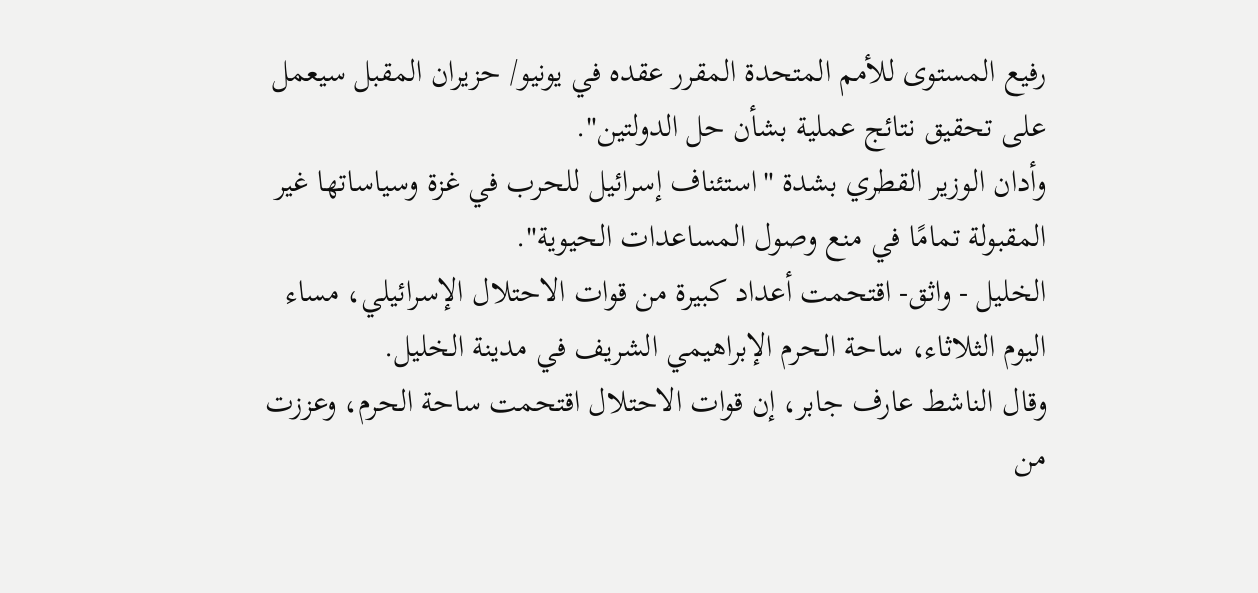رفيع المستوى للأمم المتحدة المقرر عقده في يونيو/ حزيران المقبل سيعمل على تحقيق نتائج عملية بشأن حل الدولتين".
وأدان الوزير القطري بشدة "استئناف إسرائيل للحرب في غزة وسياساتها غير المقبولة تمامًا في منع وصول المساعدات الحيوية".
الخليل - واثق- اقتحمت أعداد كبيرة من قوات الاحتلال الإسرائيلي، مساء اليوم الثلاثاء، ساحة الحرم الإبراهيمي الشريف في مدينة الخليل.
وقال الناشط عارف جابر، إن قوات الاحتلال اقتحمت ساحة الحرم، وعززت من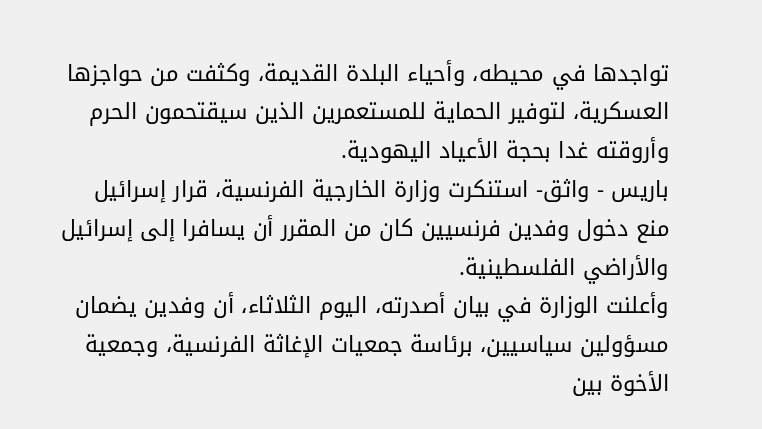تواجدها في محيطه، وأحياء البلدة القديمة، وكثفت من حواجزها العسكرية، لتوفير الحماية للمستعمرين الذين سيقتحمون الحرم وأروقته غدا بحجة الأعياد اليهودية.
باريس - واثق- استنكرت وزارة الخارجية الفرنسية، قرار إسرائيل منع دخول وفدين فرنسيين كان من المقرر أن يسافرا إلى إسرائيل والأراضي الفلسطينية.
وأعلنت الوزارة في بيان أصدرته، اليوم الثلاثاء، أن وفدين يضمان مسؤولين سياسيين، برئاسة جمعيات الإغاثة الفرنسية، وجمعية الأخوة بين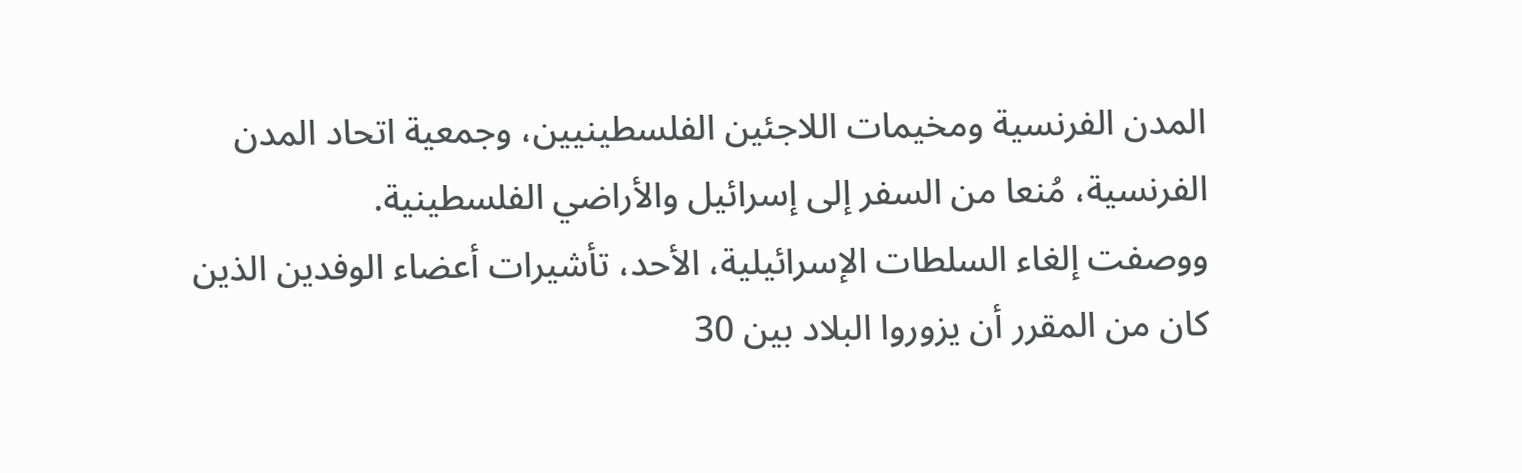المدن الفرنسية ومخيمات اللاجئين الفلسطينيين، وجمعية اتحاد المدن الفرنسية، مُنعا من السفر إلى إسرائيل والأراضي الفلسطينية.
ووصفت إلغاء السلطات الإسرائيلية، الأحد، تأشيرات أعضاء الوفدين الذين كان من المقرر أن يزوروا البلاد بين 30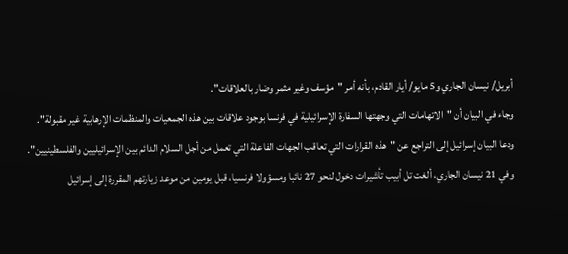أبريل/ نيسان الجاري و5 مايو/ أيار القادم، بأنه أمر "مؤسف وغير مثمر وضار بالعلاقات".
وجاء في البيان أن "الاتهامات التي وجهتها السفارة الإسرائيلية في فرنسا بوجود علاقات بين هذه الجمعيات والمنظمات الإرهابية غير مقبولة".
ودعا البيان إسرائيل إلى التراجع عن "هذه القرارات التي تعاقب الجهات الفاعلة التي تعمل من أجل السلام الدائم بين الإسرائيليين والفلسطينيين".
وفي 21 نيسان الجاري، ألغت تل أبيب تأشيرات دخول لنحو 27 نائبا ومسؤولا فرنسيا، قبل يومين من موعد زيارتهم المقررة إلى إسرائيل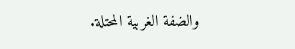والضفة الغربية المحتلة.